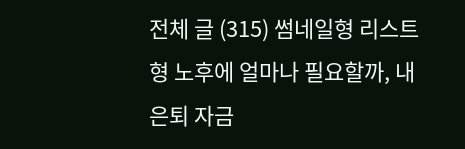전체 글 (315) 썸네일형 리스트형 노후에 얼마나 필요할까, 내 은퇴 자금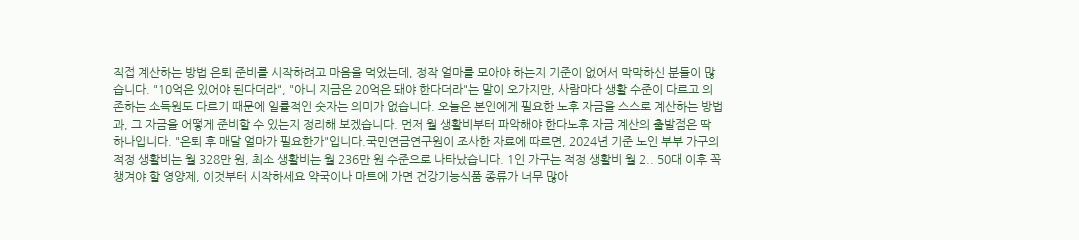직접 계산하는 방법 은퇴 준비를 시작하려고 마음을 먹었는데, 정작 얼마를 모아야 하는지 기준이 없어서 막막하신 분들이 많습니다. "10억은 있어야 된다더라", "아니 지금은 20억은 돼야 한다더라"는 말이 오가지만, 사람마다 생활 수준이 다르고 의존하는 소득원도 다르기 때문에 일률적인 숫자는 의미가 없습니다. 오늘은 본인에게 필요한 노후 자금을 스스로 계산하는 방법과, 그 자금을 어떻게 준비할 수 있는지 정리해 보겠습니다. 먼저 월 생활비부터 파악해야 한다노후 자금 계산의 출발점은 딱 하나입니다. "은퇴 후 매달 얼마가 필요한가"입니다.국민연금연구원이 조사한 자료에 따르면, 2024년 기준 노인 부부 가구의 적정 생활비는 월 328만 원, 최소 생활비는 월 236만 원 수준으로 나타났습니다. 1인 가구는 적정 생활비 월 2.. 50대 이후 꼭 챙겨야 할 영양제, 이것부터 시작하세요 약국이나 마트에 가면 건강기능식품 종류가 너무 많아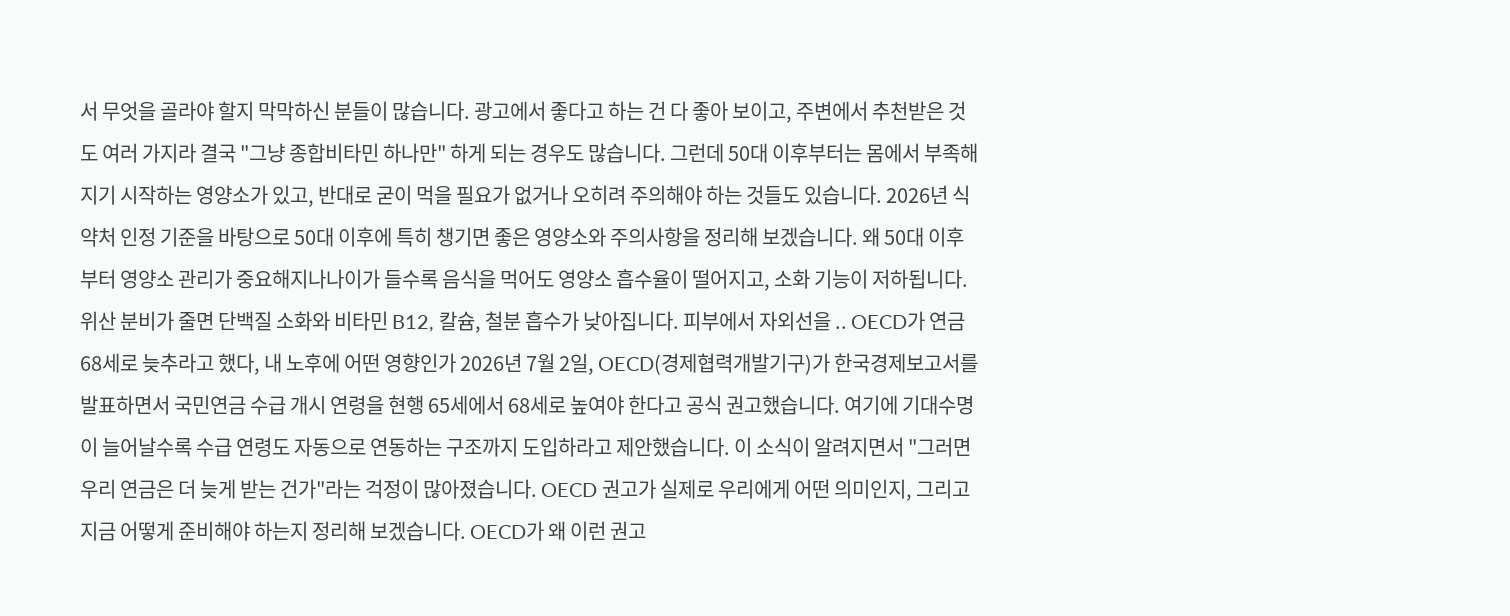서 무엇을 골라야 할지 막막하신 분들이 많습니다. 광고에서 좋다고 하는 건 다 좋아 보이고, 주변에서 추천받은 것도 여러 가지라 결국 "그냥 종합비타민 하나만" 하게 되는 경우도 많습니다. 그런데 50대 이후부터는 몸에서 부족해지기 시작하는 영양소가 있고, 반대로 굳이 먹을 필요가 없거나 오히려 주의해야 하는 것들도 있습니다. 2026년 식약처 인정 기준을 바탕으로 50대 이후에 특히 챙기면 좋은 영양소와 주의사항을 정리해 보겠습니다. 왜 50대 이후부터 영양소 관리가 중요해지나나이가 들수록 음식을 먹어도 영양소 흡수율이 떨어지고, 소화 기능이 저하됩니다. 위산 분비가 줄면 단백질 소화와 비타민 B12, 칼슘, 철분 흡수가 낮아집니다. 피부에서 자외선을 .. OECD가 연금 68세로 늦추라고 했다, 내 노후에 어떤 영향인가 2026년 7월 2일, OECD(경제협력개발기구)가 한국경제보고서를 발표하면서 국민연금 수급 개시 연령을 현행 65세에서 68세로 높여야 한다고 공식 권고했습니다. 여기에 기대수명이 늘어날수록 수급 연령도 자동으로 연동하는 구조까지 도입하라고 제안했습니다. 이 소식이 알려지면서 "그러면 우리 연금은 더 늦게 받는 건가"라는 걱정이 많아졌습니다. OECD 권고가 실제로 우리에게 어떤 의미인지, 그리고 지금 어떻게 준비해야 하는지 정리해 보겠습니다. OECD가 왜 이런 권고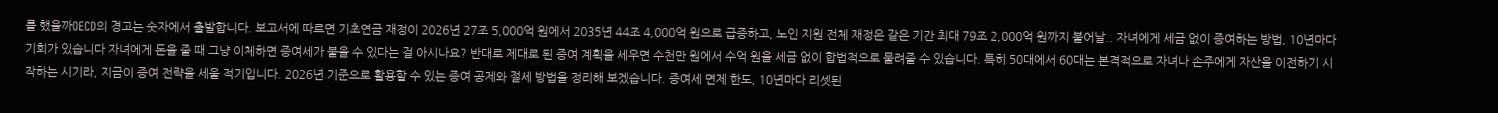를 했을까OECD의 경고는 숫자에서 출발합니다. 보고서에 따르면 기초연금 재정이 2026년 27조 5,000억 원에서 2035년 44조 4,000억 원으로 급증하고, 노인 지원 전체 재정은 같은 기간 최대 79조 2,000억 원까지 불어날.. 자녀에게 세금 없이 증여하는 방법, 10년마다 기회가 있습니다 자녀에게 돈을 줄 때 그냥 이체하면 증여세가 붙을 수 있다는 걸 아시나요? 반대로 제대로 된 증여 계획을 세우면 수천만 원에서 수억 원을 세금 없이 합법적으로 물려줄 수 있습니다. 특히 50대에서 60대는 본격적으로 자녀나 손주에게 자산을 이전하기 시작하는 시기라, 지금이 증여 전략을 세울 적기입니다. 2026년 기준으로 활용할 수 있는 증여 공제와 절세 방법을 정리해 보겠습니다. 증여세 면제 한도, 10년마다 리셋된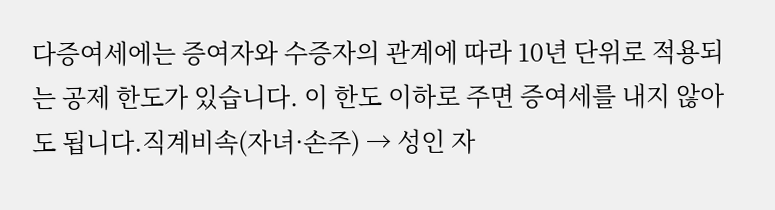다증여세에는 증여자와 수증자의 관계에 따라 10년 단위로 적용되는 공제 한도가 있습니다. 이 한도 이하로 주면 증여세를 내지 않아도 됩니다.직계비속(자녀·손주) → 성인 자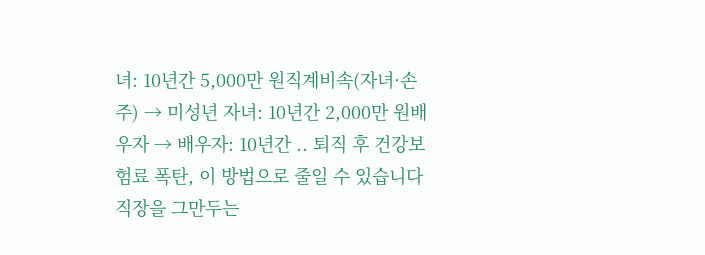녀: 10년간 5,000만 원직계비속(자녀·손주) → 미성년 자녀: 10년간 2,000만 원배우자 → 배우자: 10년간 .. 퇴직 후 건강보험료 폭탄, 이 방법으로 줄일 수 있습니다 직장을 그만두는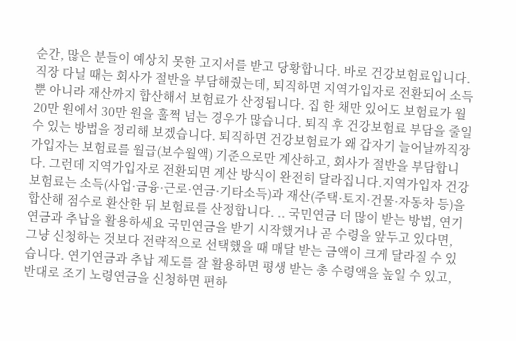순간, 많은 분들이 예상치 못한 고지서를 받고 당황합니다. 바로 건강보험료입니다. 직장 다닐 때는 회사가 절반을 부담해줬는데, 퇴직하면 지역가입자로 전환되어 소득뿐 아니라 재산까지 합산해서 보험료가 산정됩니다. 집 한 채만 있어도 보험료가 월 20만 원에서 30만 원을 훌쩍 넘는 경우가 많습니다. 퇴직 후 건강보험료 부담을 줄일 수 있는 방법을 정리해 보겠습니다. 퇴직하면 건강보험료가 왜 갑자기 늘어날까직장가입자는 보험료를 월급(보수월액) 기준으로만 계산하고, 회사가 절반을 부담합니다. 그런데 지역가입자로 전환되면 계산 방식이 완전히 달라집니다.지역가입자 건강보험료는 소득(사업·금융·근로·연금·기타소득)과 재산(주택·토지·건물·자동차 등)을 합산해 점수로 환산한 뒤 보험료를 산정합니다. .. 국민연금 더 많이 받는 방법, 연기연금과 추납을 활용하세요 국민연금을 받기 시작했거나 곧 수령을 앞두고 있다면, 그냥 신청하는 것보다 전략적으로 선택했을 때 매달 받는 금액이 크게 달라질 수 있습니다. 연기연금과 추납 제도를 잘 활용하면 평생 받는 총 수령액을 높일 수 있고, 반대로 조기 노령연금을 신청하면 편하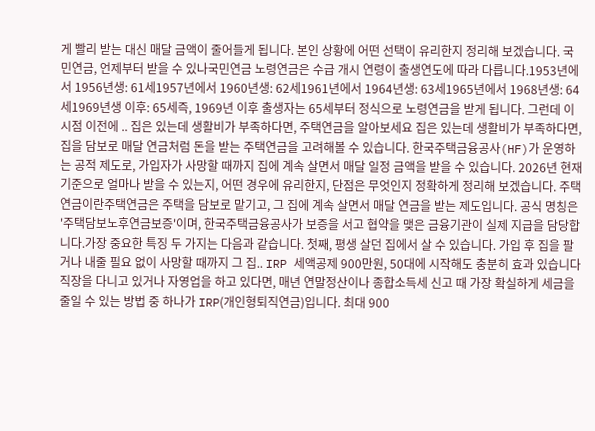게 빨리 받는 대신 매달 금액이 줄어들게 됩니다. 본인 상황에 어떤 선택이 유리한지 정리해 보겠습니다. 국민연금, 언제부터 받을 수 있나국민연금 노령연금은 수급 개시 연령이 출생연도에 따라 다릅니다.1953년에서 1956년생: 61세1957년에서 1960년생: 62세1961년에서 1964년생: 63세1965년에서 1968년생: 64세1969년생 이후: 65세즉, 1969년 이후 출생자는 65세부터 정식으로 노령연금을 받게 됩니다. 그런데 이 시점 이전에 .. 집은 있는데 생활비가 부족하다면, 주택연금을 알아보세요 집은 있는데 생활비가 부족하다면, 집을 담보로 매달 연금처럼 돈을 받는 주택연금을 고려해볼 수 있습니다. 한국주택금융공사(HF)가 운영하는 공적 제도로, 가입자가 사망할 때까지 집에 계속 살면서 매달 일정 금액을 받을 수 있습니다. 2026년 현재 기준으로 얼마나 받을 수 있는지, 어떤 경우에 유리한지, 단점은 무엇인지 정확하게 정리해 보겠습니다. 주택연금이란주택연금은 주택을 담보로 맡기고, 그 집에 계속 살면서 매달 연금을 받는 제도입니다. 공식 명칭은 '주택담보노후연금보증'이며, 한국주택금융공사가 보증을 서고 협약을 맺은 금융기관이 실제 지급을 담당합니다.가장 중요한 특징 두 가지는 다음과 같습니다. 첫째, 평생 살던 집에서 살 수 있습니다. 가입 후 집을 팔거나 내줄 필요 없이 사망할 때까지 그 집.. IRP 세액공제 900만원, 50대에 시작해도 충분히 효과 있습니다 직장을 다니고 있거나 자영업을 하고 있다면, 매년 연말정산이나 종합소득세 신고 때 가장 확실하게 세금을 줄일 수 있는 방법 중 하나가 IRP(개인형퇴직연금)입니다. 최대 900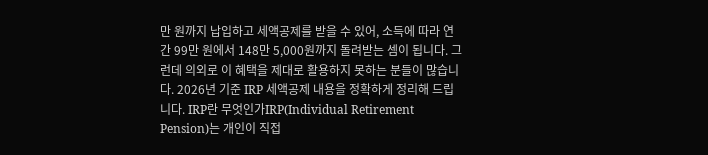만 원까지 납입하고 세액공제를 받을 수 있어, 소득에 따라 연간 99만 원에서 148만 5,000원까지 돌려받는 셈이 됩니다. 그런데 의외로 이 혜택을 제대로 활용하지 못하는 분들이 많습니다. 2026년 기준 IRP 세액공제 내용을 정확하게 정리해 드립니다. IRP란 무엇인가IRP(Individual Retirement Pension)는 개인이 직접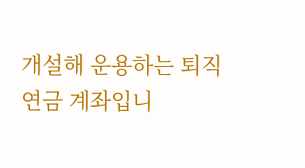개설해 운용하는 퇴직연금 계좌입니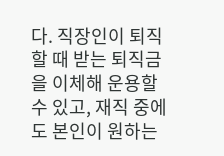다. 직장인이 퇴직할 때 받는 퇴직금을 이체해 운용할 수 있고, 재직 중에도 본인이 원하는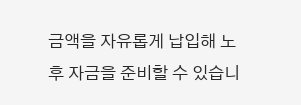금액을 자유롭게 납입해 노후 자금을 준비할 수 있습니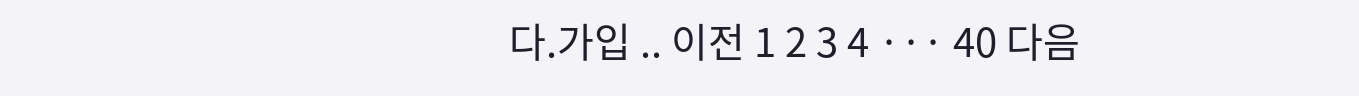다.가입 .. 이전 1 2 3 4 ··· 40 다음